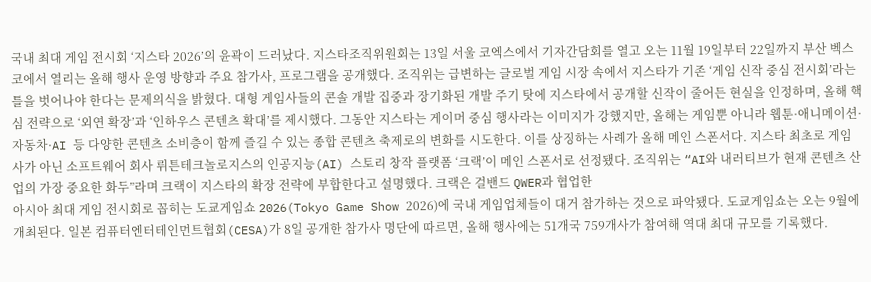국내 최대 게임 전시회 ‘지스타 2026’의 윤곽이 드러났다. 지스타조직위원회는 13일 서울 코엑스에서 기자간담회를 열고 오는 11월 19일부터 22일까지 부산 벡스코에서 열리는 올해 행사 운영 방향과 주요 참가사, 프로그램을 공개했다. 조직위는 급변하는 글로벌 게임 시장 속에서 지스타가 기존 ‘게임 신작 중심 전시회’라는 틀을 벗어나야 한다는 문제의식을 밝혔다. 대형 게임사들의 콘솔 개발 집중과 장기화된 개발 주기 탓에 지스타에서 공개할 신작이 줄어든 현실을 인정하며, 올해 핵심 전략으로 ‘외연 확장’과 ‘인하우스 콘텐츠 확대’를 제시했다. 그동안 지스타는 게이머 중심 행사라는 이미지가 강했지만, 올해는 게임뿐 아니라 웹툰·애니메이션·자동차·AI 등 다양한 콘텐츠 소비층이 함께 즐길 수 있는 종합 콘텐츠 축제로의 변화를 시도한다. 이를 상징하는 사례가 올해 메인 스폰서다. 지스타 최초로 게임사가 아닌 소프트웨어 회사 뤼튼테크놀로지스의 인공지능(AI) 스토리 창작 플랫폼 ‘크랙’이 메인 스폰서로 선정됐다. 조직위는 “AI와 내러티브가 현재 콘텐츠 산업의 가장 중요한 화두”라며 크랙이 지스타의 확장 전략에 부합한다고 설명했다. 크랙은 걸밴드 QWER과 협업한
아시아 최대 게임 전시회로 꼽히는 도쿄게임쇼 2026(Tokyo Game Show 2026)에 국내 게임업체들이 대거 참가하는 것으로 파악됐다. 도쿄게임쇼는 오는 9월에 개최된다. 일본 컴퓨터엔터테인먼트협회(CESA)가 8일 공개한 참가사 명단에 따르면, 올해 행사에는 51개국 759개사가 참여해 역대 최대 규모를 기록했다.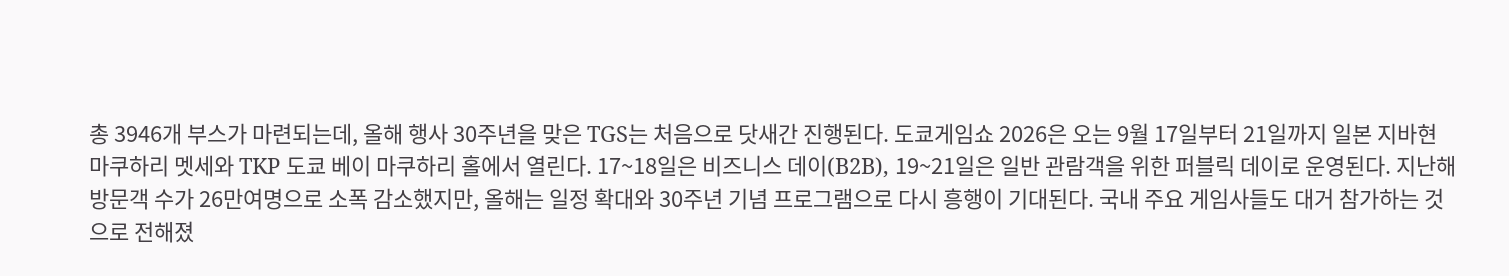총 3946개 부스가 마련되는데, 올해 행사 30주년을 맞은 TGS는 처음으로 닷새간 진행된다. 도쿄게임쇼 2026은 오는 9월 17일부터 21일까지 일본 지바현 마쿠하리 멧세와 TKP 도쿄 베이 마쿠하리 홀에서 열린다. 17~18일은 비즈니스 데이(B2B), 19~21일은 일반 관람객을 위한 퍼블릭 데이로 운영된다. 지난해 방문객 수가 26만여명으로 소폭 감소했지만, 올해는 일정 확대와 30주년 기념 프로그램으로 다시 흥행이 기대된다. 국내 주요 게임사들도 대거 참가하는 것으로 전해졌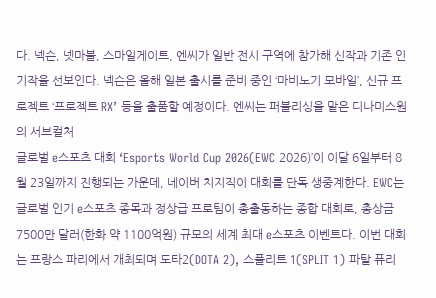다. 넥슨, 넷마블, 스마일게이트, 엔씨가 일반 전시 구역에 참가해 신작과 기존 인기작을 선보인다. 넥슨은 올해 일본 출시를 준비 중인 ‘마비노기 모바일’, 신규 프로젝트 ‘프로젝트 RX’ 등을 출품할 예정이다. 엔씨는 퍼블리싱을 맡은 디나미스원의 서브컬처
글로벌 e스포츠 대회 ‘Esports World Cup 2026(EWC 2026)’이 이달 6일부터 8월 23일까지 진행되는 가운데, 네이버 치지직이 대회를 단독 생중계한다. EWC는 글로벌 인기 e스포츠 종목과 정상급 프로팀이 총출동하는 종합 대회로, 총상금 7500만 달러(한화 약 1100억원) 규모의 세계 최대 e스포츠 이벤트다. 이번 대회는 프랑스 파리에서 개최되며 도타2(DOTA 2), 스플리트 1(SPLIT 1) 파탈 퓨리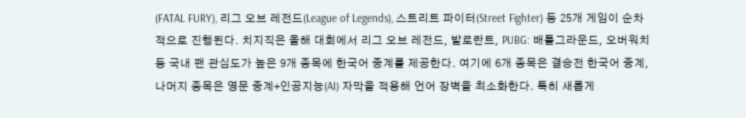(FATAL FURY), 리그 오브 레전드(League of Legends), 스트리트 파이터(Street Fighter) 등 25개 게임이 순차적으로 진행된다. 치지직은 올해 대회에서 리그 오브 레전드, 발로란트, PUBG: 배틀그라운드, 오버워치 등 국내 팬 관심도가 높은 9개 종목에 한국어 중계를 제공한다. 여기에 6개 종목은 결승전 한국어 중계, 나머지 종목은 영문 중계+인공지능(AI) 자막을 적용해 언어 장벽을 최소화한다. 특히 새롭게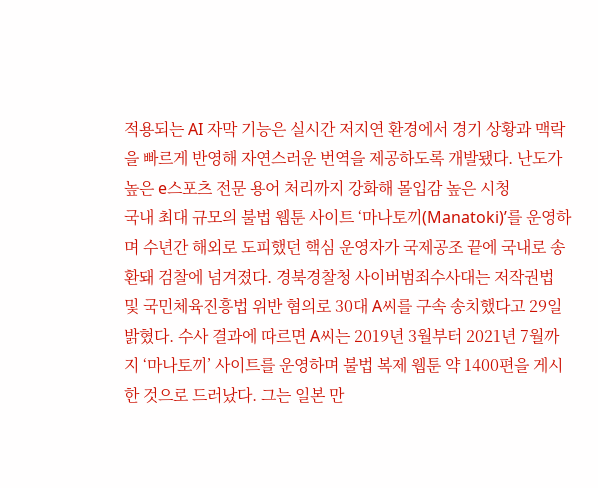적용되는 AI 자막 기능은 실시간 저지연 환경에서 경기 상황과 맥락을 빠르게 반영해 자연스러운 번역을 제공하도록 개발됐다. 난도가 높은 e스포츠 전문 용어 처리까지 강화해 몰입감 높은 시청
국내 최대 규모의 불법 웹툰 사이트 ‘마나토끼(Manatoki)’를 운영하며 수년간 해외로 도피했던 핵심 운영자가 국제공조 끝에 국내로 송환돼 검찰에 넘겨졌다. 경북경찰청 사이버범죄수사대는 저작권법 및 국민체육진흥법 위반 혐의로 30대 A씨를 구속 송치했다고 29일 밝혔다. 수사 결과에 따르면 A씨는 2019년 3월부터 2021년 7월까지 ‘마나토끼’ 사이트를 운영하며 불법 복제 웹툰 약 1400편을 게시한 것으로 드러났다. 그는 일본 만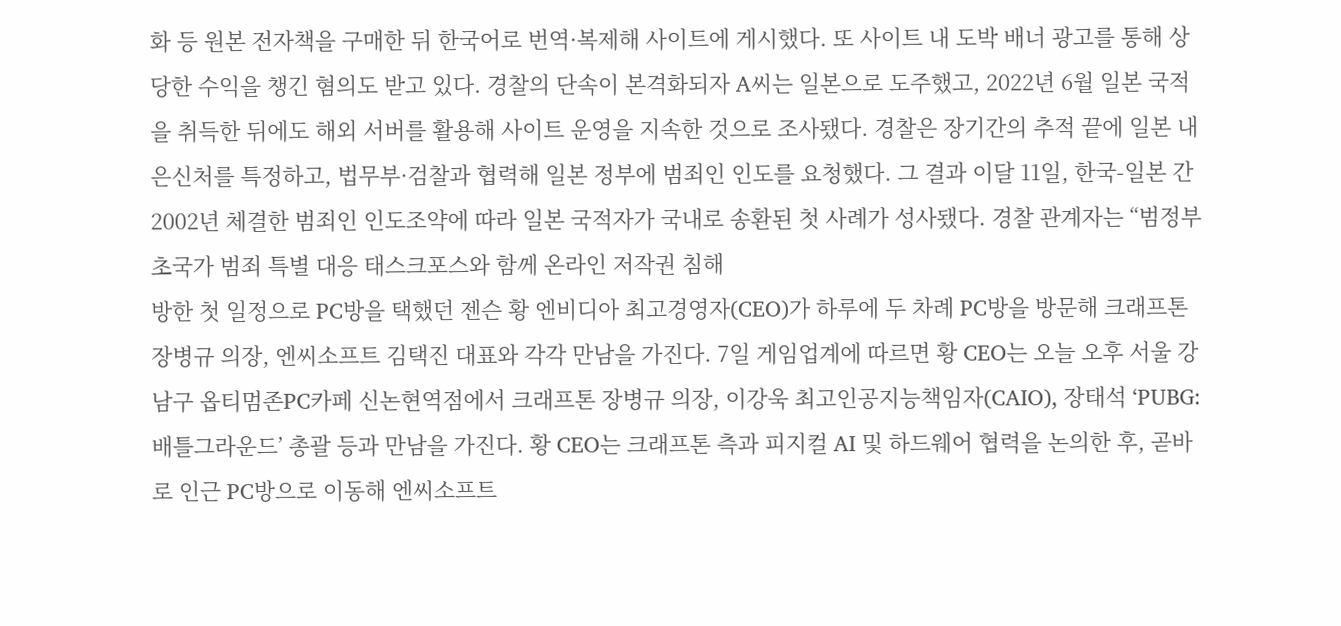화 등 원본 전자책을 구매한 뒤 한국어로 번역·복제해 사이트에 게시했다. 또 사이트 내 도박 배너 광고를 통해 상당한 수익을 챙긴 혐의도 받고 있다. 경찰의 단속이 본격화되자 A씨는 일본으로 도주했고, 2022년 6월 일본 국적을 취득한 뒤에도 해외 서버를 활용해 사이트 운영을 지속한 것으로 조사됐다. 경찰은 장기간의 추적 끝에 일본 내 은신처를 특정하고, 법무부·검찰과 협력해 일본 정부에 범죄인 인도를 요청했다. 그 결과 이달 11일, 한국-일본 간 2002년 체결한 범죄인 인도조약에 따라 일본 국적자가 국내로 송환된 첫 사례가 성사됐다. 경찰 관계자는 “범정부 초국가 범죄 특별 대응 태스크포스와 함께 온라인 저작권 침해
방한 첫 일정으로 PC방을 택했던 젠슨 황 엔비디아 최고경영자(CEO)가 하루에 두 차례 PC방을 방문해 크래프톤 장병규 의장, 엔씨소프트 김택진 대표와 각각 만남을 가진다. 7일 게임업계에 따르면 황 CEO는 오늘 오후 서울 강남구 옵티멈존PC카페 신논현역점에서 크래프톤 장병규 의장, 이강욱 최고인공지능책임자(CAIO), 장태석 ‘PUBG: 배틀그라운드’ 총괄 등과 만남을 가진다. 황 CEO는 크래프톤 측과 피지컬 AI 및 하드웨어 협력을 논의한 후, 곧바로 인근 PC방으로 이동해 엔씨소프트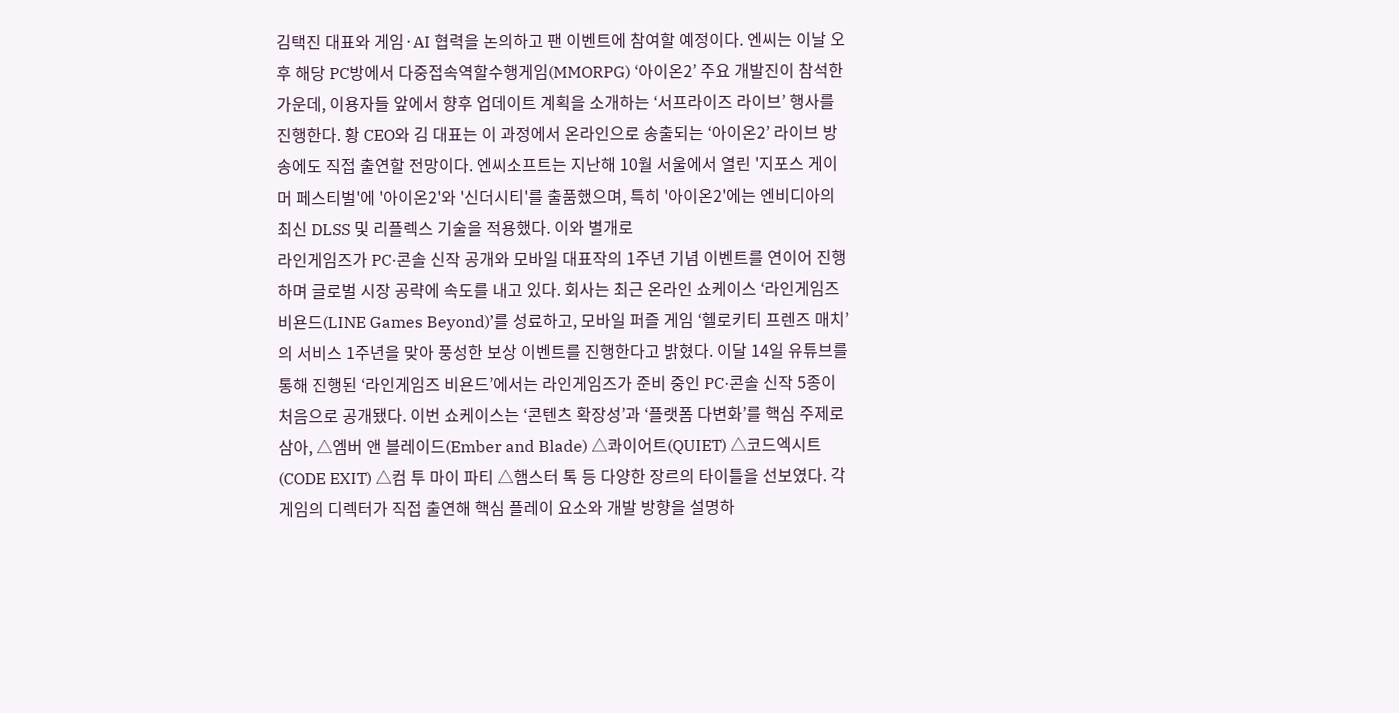김택진 대표와 게임·AI 협력을 논의하고 팬 이벤트에 참여할 예정이다. 엔씨는 이날 오후 해당 PC방에서 다중접속역할수행게임(MMORPG) ‘아이온2’ 주요 개발진이 참석한 가운데, 이용자들 앞에서 향후 업데이트 계획을 소개하는 ‘서프라이즈 라이브’ 행사를 진행한다. 황 CEO와 김 대표는 이 과정에서 온라인으로 송출되는 ‘아이온2’ 라이브 방송에도 직접 출연할 전망이다. 엔씨소프트는 지난해 10월 서울에서 열린 '지포스 게이머 페스티벌'에 '아이온2'와 '신더시티'를 출품했으며, 특히 '아이온2'에는 엔비디아의 최신 DLSS 및 리플렉스 기술을 적용했다. 이와 별개로
라인게임즈가 PC·콘솔 신작 공개와 모바일 대표작의 1주년 기념 이벤트를 연이어 진행하며 글로벌 시장 공략에 속도를 내고 있다. 회사는 최근 온라인 쇼케이스 ‘라인게임즈 비욘드(LINE Games Beyond)’를 성료하고, 모바일 퍼즐 게임 ‘헬로키티 프렌즈 매치’의 서비스 1주년을 맞아 풍성한 보상 이벤트를 진행한다고 밝혔다. 이달 14일 유튜브를 통해 진행된 ‘라인게임즈 비욘드’에서는 라인게임즈가 준비 중인 PC·콘솔 신작 5종이 처음으로 공개됐다. 이번 쇼케이스는 ‘콘텐츠 확장성’과 ‘플랫폼 다변화’를 핵심 주제로 삼아, △엠버 앤 블레이드(Ember and Blade) △콰이어트(QUIET) △코드엑시트(CODE EXIT) △컴 투 마이 파티 △햄스터 톡 등 다양한 장르의 타이틀을 선보였다. 각 게임의 디렉터가 직접 출연해 핵심 플레이 요소와 개발 방향을 설명하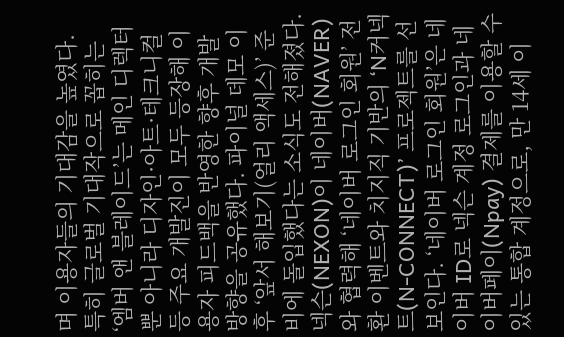며 이용자들의 기대감을 높였다. 특히 글로벌 기대작으로 꼽히는 ‘엠버 앤 블레이드’는 메인 디렉터뿐 아니라 디자인·아트·테크니컬 등 주요 개발진이 모두 등장해 이용자 피드백을 반영한 향후 개발 방향을 공유했다. 파이널 데모 이후 ‘앞서 해보기(얼리 액세스)’ 준비에 돌입했다는 소식도 전해졌다.
넥슨(NEXON)이 네이버(NAVER)와 협력해 ‘네이버 로그인 회원’ 전환 이벤트와 치지직 기반의 ‘N커넥트(N-CONNECT)’ 프로젝트를 선보인다. ‘네이버 로그인 회원’은 네이버 ID로 넥슨 계정 로그인과 네이버페이(Npay) 결제를 이용할 수 있는 통합 계정으로, 만 14세 이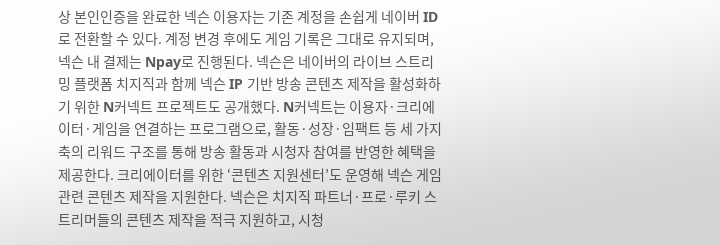상 본인인증을 완료한 넥슨 이용자는 기존 계정을 손쉽게 네이버 ID로 전환할 수 있다. 계정 변경 후에도 게임 기록은 그대로 유지되며, 넥슨 내 결제는 Npay로 진행된다. 넥슨은 네이버의 라이브 스트리밍 플랫폼 치지직과 함께 넥슨 IP 기반 방송 콘텐츠 제작을 활성화하기 위한 N커넥트 프로젝트도 공개했다. N커넥트는 이용자·크리에이터·게임을 연결하는 프로그램으로, 활동·성장·임팩트 등 세 가지 축의 리워드 구조를 통해 방송 활동과 시청자 참여를 반영한 혜택을 제공한다. 크리에이터를 위한 ‘콘텐츠 지원센터’도 운영해 넥슨 게임 관련 콘텐츠 제작을 지원한다. 넥슨은 치지직 파트너·프로·루키 스트리머들의 콘텐츠 제작을 적극 지원하고, 시청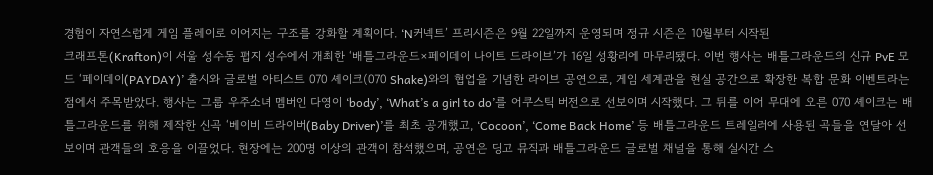경험이 자연스럽게 게임 플레이로 이어지는 구조를 강화할 계획이다. ‘N커넥트’ 프리시즌은 9월 22일까지 운영되며 정규 시즌은 10월부터 시작된
크래프톤(Krafton)이 서울 성수동 펍지 성수에서 개최한 ‘배틀그라운드×페이데이 나이트 드라이브’가 16일 성황리에 마무리됐다. 이번 행사는 배틀그라운드의 신규 PvE 모드 ‘페이데이(PAYDAY)’ 출시와 글로벌 아티스트 070 셰이크(070 Shake)와의 협업을 기념한 라이브 공연으로, 게임 세계관을 현실 공간으로 확장한 복합 문화 이벤트라는 점에서 주목받았다. 행사는 그룹 우주소녀 멤버인 다영이 ‘body’, ‘What’s a girl to do’를 어쿠스틱 버전으로 선보이며 시작했다. 그 뒤를 이어 무대에 오른 070 셰이크는 배틀그라운드를 위해 제작한 신곡 ‘베이비 드라이버(Baby Driver)’를 최초 공개했고, ‘Cocoon’, ‘Come Back Home’ 등 배틀그라운드 트레일러에 사용된 곡들을 연달아 선보이며 관객들의 호응을 이끌었다. 현장에는 200명 이상의 관객이 참석했으며, 공연은 딩고 뮤직과 배틀그라운드 글로벌 채널을 통해 실시간 스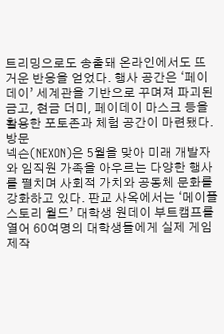트리밍으로도 송출돼 온라인에서도 뜨거운 반응을 얻었다. 행사 공간은 ‘페이데이’ 세계관을 기반으로 꾸며져 파괴된 금고, 현금 더미, 페이데이 마스크 등을 활용한 포토존과 체험 공간이 마련됐다. 방문
넥슨(NEXON)은 5월을 맞아 미래 개발자와 임직원 가족을 아우르는 다양한 행사를 펼치며 사회적 가치와 공동체 문화를 강화하고 있다. 판교 사옥에서는 ‘메이플스토리 월드’ 대학생 원데이 부트캠프를 열어 60여명의 대학생들에게 실제 게임 제작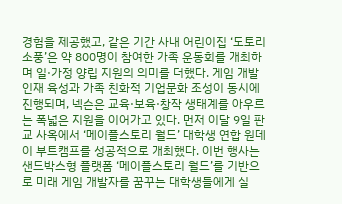경험을 제공했고, 같은 기간 사내 어린이집 ‘도토리소풍’은 약 800명이 참여한 가족 운동회를 개최하며 일·가정 양립 지원의 의미를 더했다. 게임 개발 인재 육성과 가족 친화적 기업문화 조성이 동시에 진행되며, 넥슨은 교육·보육·창작 생태계를 아우르는 폭넓은 지원을 이어가고 있다. 먼저 이달 9일 판교 사옥에서 ‘메이플스토리 월드’ 대학생 연합 원데이 부트캠프를 성공적으로 개최했다. 이번 행사는 샌드박스형 플랫폼 ‘메이플스토리 월드’를 기반으로 미래 게임 개발자를 꿈꾸는 대학생들에게 실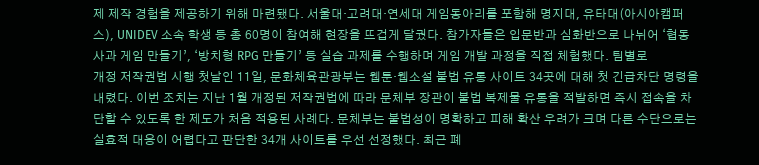제 제작 경험을 제공하기 위해 마련됐다. 서울대·고려대·연세대 게임동아리를 포함해 명지대, 유타대(아시아캠퍼스), UNIDEV 소속 학생 등 총 60명이 참여해 현장을 뜨겁게 달궜다. 참가자들은 입문반과 심화반으로 나뉘어 ‘협동 사과 게임 만들기’, ‘방치형 RPG 만들기’ 등 실습 과제를 수행하며 게임 개발 과정을 직접 체험했다. 팀별로
개정 저작권법 시행 첫날인 11일, 문화체육관광부는 웹툰·웹소설 불법 유통 사이트 34곳에 대해 첫 긴급차단 명령을 내렸다. 이번 조치는 지난 1월 개정된 저작권법에 따라 문체부 장관이 불법 복제물 유통을 적발하면 즉시 접속을 차단할 수 있도록 한 제도가 처음 적용된 사례다. 문체부는 불법성이 명확하고 피해 확산 우려가 크며 다른 수단으로는 실효적 대응이 어렵다고 판단한 34개 사이트를 우선 선정했다. 최근 폐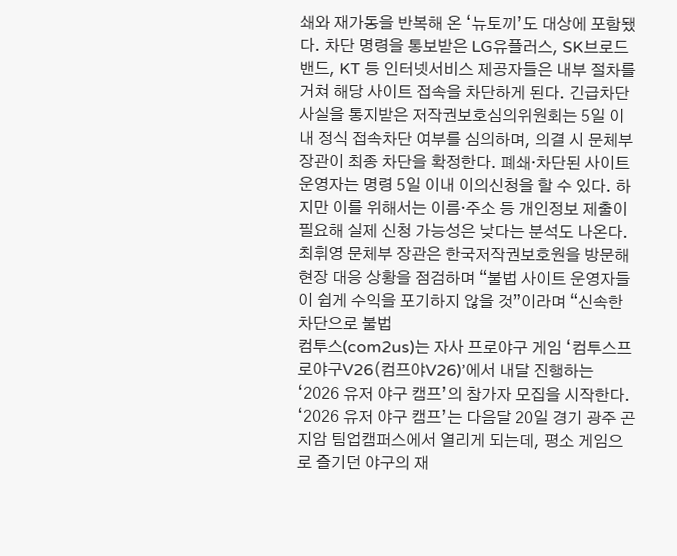쇄와 재가동을 반복해 온 ‘뉴토끼’도 대상에 포함됐다. 차단 명령을 통보받은 LG유플러스, SK브로드밴드, KT 등 인터넷서비스 제공자들은 내부 절차를 거쳐 해당 사이트 접속을 차단하게 된다. 긴급차단 사실을 통지받은 저작권보호심의위원회는 5일 이내 정식 접속차단 여부를 심의하며, 의결 시 문체부 장관이 최종 차단을 확정한다. 폐쇄·차단된 사이트 운영자는 명령 5일 이내 이의신청을 할 수 있다. 하지만 이를 위해서는 이름·주소 등 개인정보 제출이 필요해 실제 신청 가능성은 낮다는 분석도 나온다. 최휘영 문체부 장관은 한국저작권보호원을 방문해 현장 대응 상황을 점검하며 “불법 사이트 운영자들이 쉽게 수익을 포기하지 않을 것”이라며 “신속한 차단으로 불법
컴투스(com2us)는 자사 프로야구 게임 ‘컴투스프로야구V26(컴프야V26)’에서 내달 진행하는 ‘2026 유저 야구 캠프’의 참가자 모집을 시작한다. ‘2026 유저 야구 캠프’는 다음달 20일 경기 광주 곤지암 팀업캠퍼스에서 열리게 되는데, 평소 게임으로 즐기던 야구의 재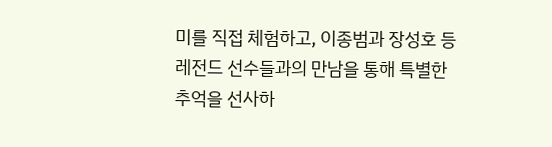미를 직접 체험하고, 이종범과 장성호 등 레전드 선수들과의 만남을 통해 특별한 추억을 선사하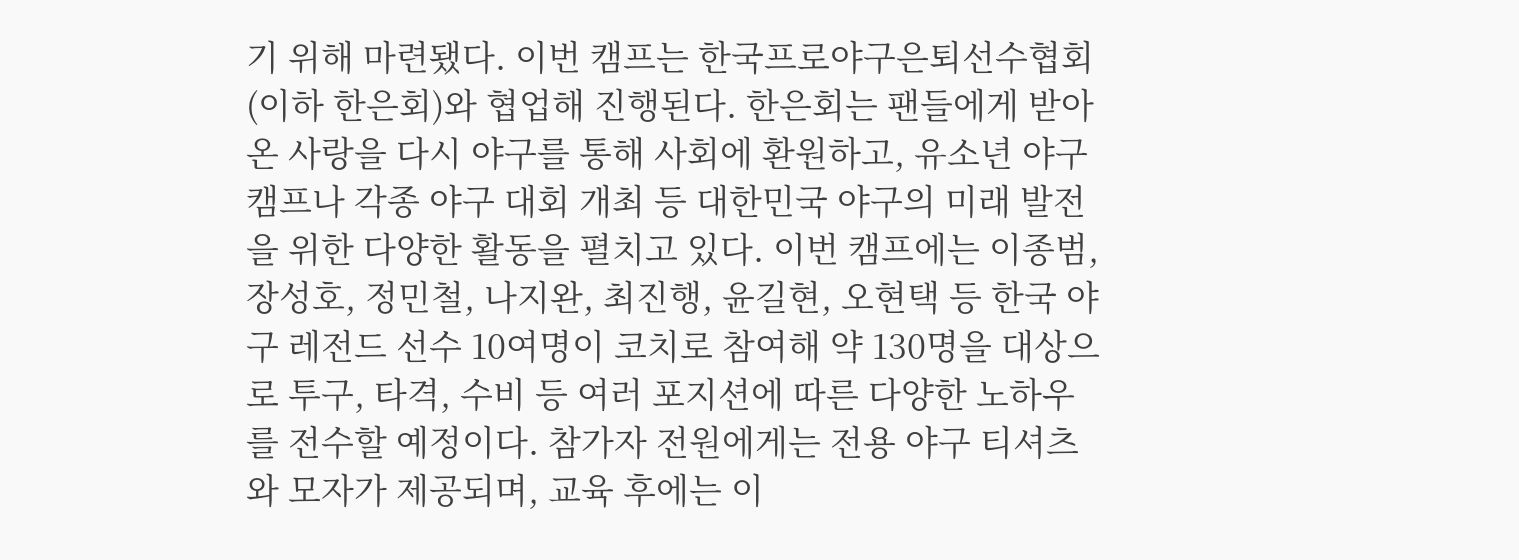기 위해 마련됐다. 이번 캠프는 한국프로야구은퇴선수협회(이하 한은회)와 협업해 진행된다. 한은회는 팬들에게 받아온 사랑을 다시 야구를 통해 사회에 환원하고, 유소년 야구 캠프나 각종 야구 대회 개최 등 대한민국 야구의 미래 발전을 위한 다양한 활동을 펼치고 있다. 이번 캠프에는 이종범, 장성호, 정민철, 나지완, 최진행, 윤길현, 오현택 등 한국 야구 레전드 선수 10여명이 코치로 참여해 약 130명을 대상으로 투구, 타격, 수비 등 여러 포지션에 따른 다양한 노하우를 전수할 예정이다. 참가자 전원에게는 전용 야구 티셔츠와 모자가 제공되며, 교육 후에는 이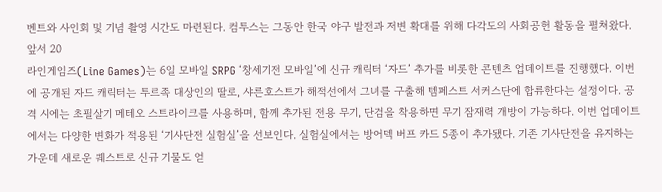벤트와 사인회 및 기념 촬영 시간도 마련된다. 컴투스는 그동안 한국 야구 발전과 저변 확대를 위해 다각도의 사회공헌 활동을 펼쳐왔다. 앞서 20
라인게임즈(Line Games)는 6일 모바일 SRPG ‘창세기전 모바일’에 신규 캐릭터 ‘자드’ 추가를 비롯한 콘텐츠 업데이트를 진행했다. 이번에 공개된 자드 캐릭터는 투르족 대상인의 딸로, 샤른호스트가 해적선에서 그녀를 구출해 템페스트 서커스단에 합류한다는 설정이다. 공격 시에는 초필살기 메테오 스트라이크를 사용하며, 함께 추가된 전용 무기, 단검을 착용하면 무기 잠재력 개방이 가능하다. 이번 업데이트에서는 다양한 변화가 적용된 ‘기사단전 실험실’을 선보인다. 실험실에서는 방어덱 버프 카드 5종이 추가됐다. 기존 기사단전을 유지하는 가운데 새로운 퀘스트로 신규 기물도 얻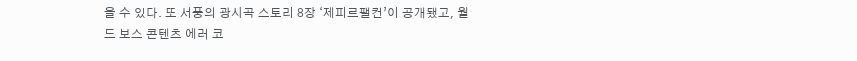을 수 있다. 또 서풍의 광시곡 스토리 8장 ‘제피르팰컨’이 공개됐고, 월드 보스 콘텐츠 에러 코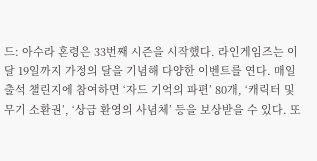드: 아수라 혼령은 33번째 시즌을 시작했다. 라인게임즈는 이달 19일까지 가정의 달을 기념해 다양한 이벤트를 연다. 매일 출석 챌린지에 참여하면 ‘자드 기억의 파편’ 80개, ‘캐릭터 및 무기 소환권’, ‘상급 환영의 사념체’ 등을 보상받을 수 있다. 또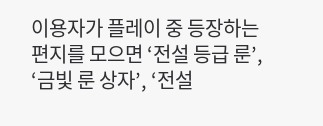이용자가 플레이 중 등장하는 편지를 모으면 ‘전설 등급 룬’, ‘금빛 룬 상자’, ‘전설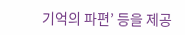기억의 파편’ 등을 제공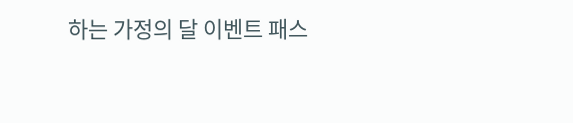하는 가정의 달 이벤트 패스